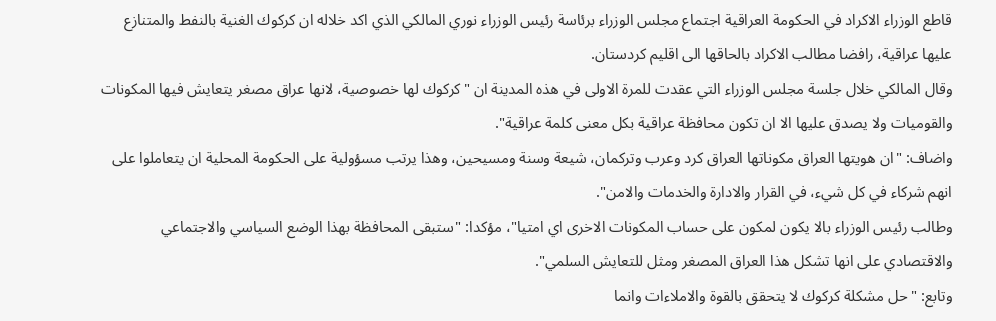قاطع الوزراء الاكراد في الحكومة العراقية اجتماع مجلس الوزراء برئاسة رئيس الوزراء نوري المالكي الذي اكد خلاله ان كركوك الغنية بالنفط والمتنازع عليها عراقية، رافضا مطالب الاكراد بالحاقها الى اقليم كردستان.
وقال المالكي خلال جلسة مجلس الوزراء التي عقدت للمرة الاولى في هذه المدينة ان "كركوك لها خصوصية، لانها عراق مصغر يتعايش فيها المكونات والقوميات ولا يصدق عليها الا ان تكون محافظة عراقية بكل معنى كلمة عراقية".
واضاف: "ان هويتها العراق مكوناتها العراق كرد وعرب وتركمان، شيعة وسنة ومسيحين، وهذا يرتب مسؤولية على الحكومة المحلية ان يتعاملوا على انهم شركاء في كل شيء، في القرار والادارة والخدمات والامن".
وطالب رئيس الوزراء بالا يكون لمكون على حساب المكونات الاخرى اي امتيا"، مؤكدا: "ستبقى المحافظة بهذا الوضع السياسي والاجتماعي والاقتصادي على انها تشكل هذا العراق المصغر ومثل للتعايش السلمي".
وتابع: "حل مشكلة كركوك لا يتحقق بالقوة والاملاءات وانما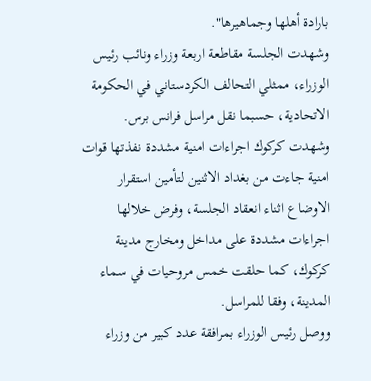بارادة أهلها وجماهيرها".
وشهدت الجلسة مقاطعة اربعة وزراء ونائب رئيس الوزراء، ممثلي التحالف الكردستاني في الحكومة الاتحادية، حسبما نقل مراسل فرانس برس.
وشهدت كركوك اجراءات امنية مشددة نفذتها قوات امنية جاءت من بغداد الاثنين لتأمين استقرار الاوضاع اثناء انعقاد الجلسة، وفرض خلالها اجراءات مشددة على مداخل ومخارج مدينة كركوك، كما حلقت خمس مروحيات في سماء المدينة، وفقا للمراسل.
ووصل رئيس الوزراء بمرافقة عدد كبير من وزراء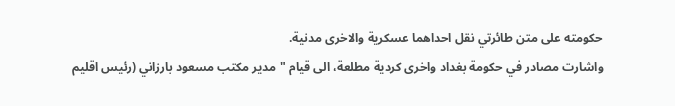حكومته على متن طائرتي نقل احداهما عسكرية والاخرى مدنية.
واشارت مصادر في حكومة بغداد واخرى كردية مطلعة، الى قيام "مدير مكتب مسعود بارزاني (رئيس اقليم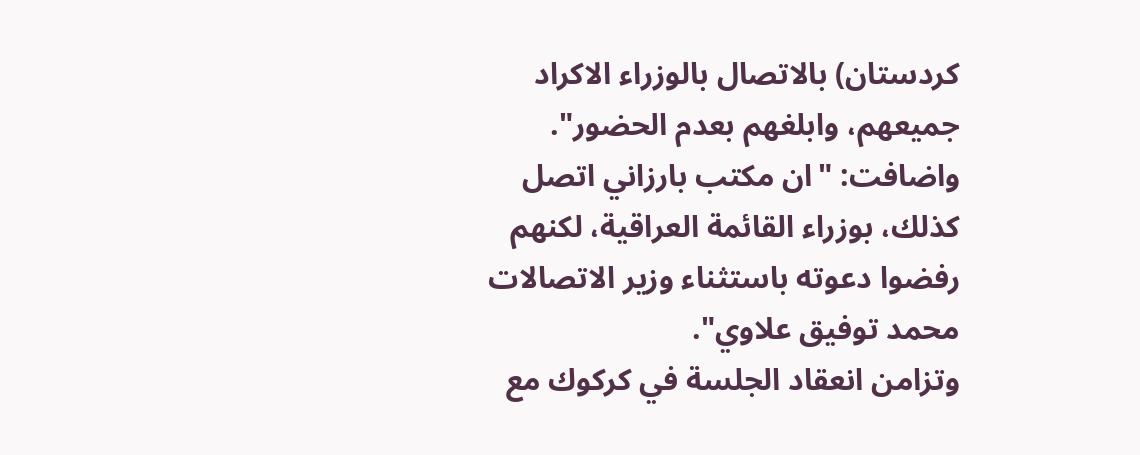كردستان) بالاتصال بالوزراء الاكراد جميعهم، وابلغهم بعدم الحضور".
واضافت: "ان مكتب بارزاني اتصل كذلك، بوزراء القائمة العراقية، لكنهم رفضوا دعوته باستثناء وزير الاتصالات محمد توفيق علاوي".
وتزامن انعقاد الجلسة في كركوك مع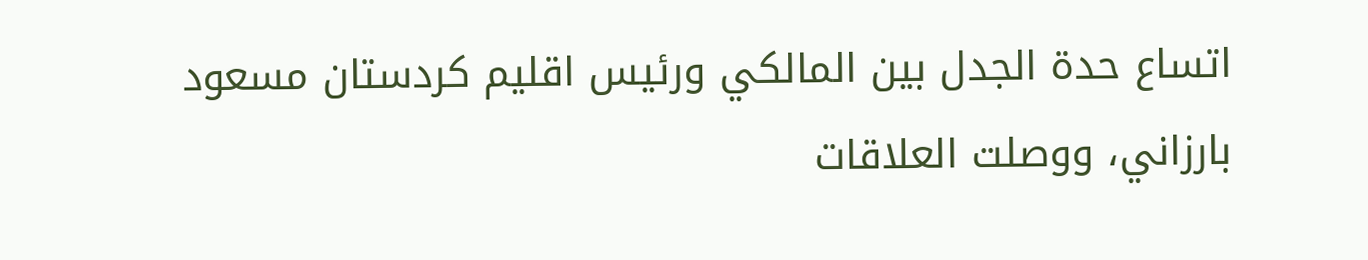اتساع حدة الجدل بين المالكي ورئيس اقليم كردستان مسعود بارزاني، ووصلت العلاقات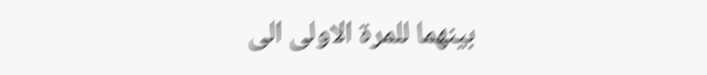بينهما للمرة الاولى الى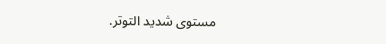مستوى شديد التوتر.